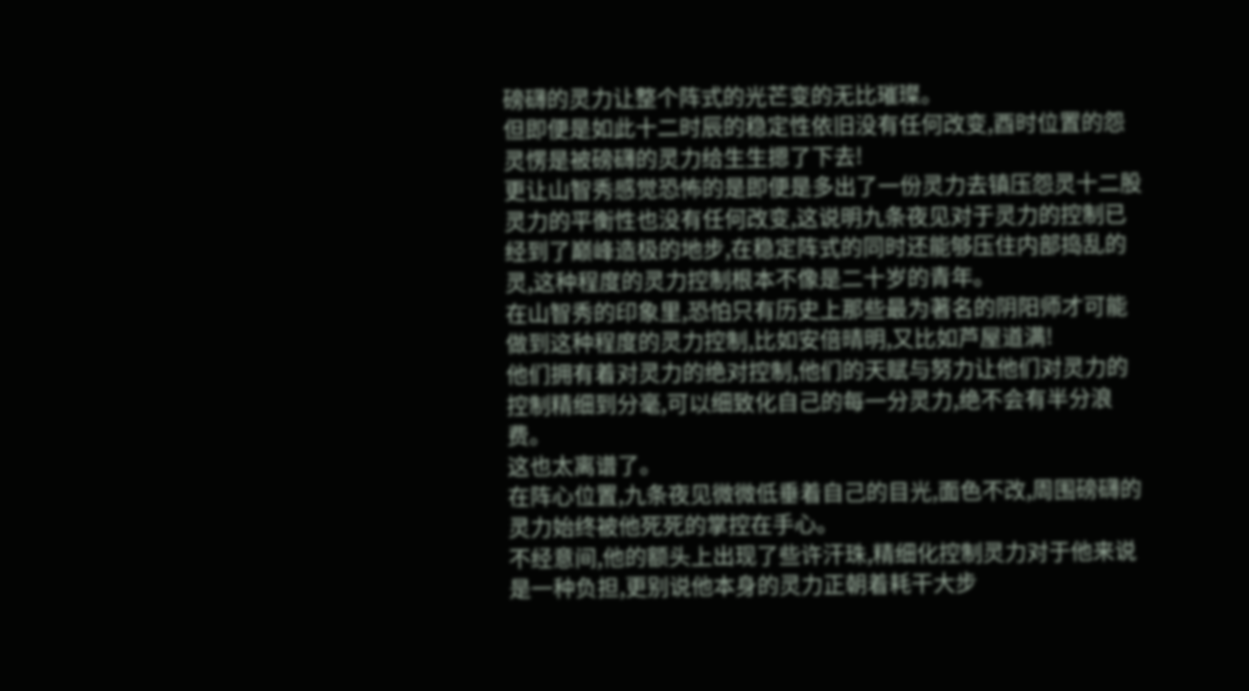磅礴的灵力让整个阵式的光芒变的无比璀璨。
但即便是如此十二时辰的稳定性依旧没有任何改变,酉时位置的怨灵愣是被磅礴的灵力给生生摁了下去!
更让山智秀感觉恐怖的是即便是多出了一份灵力去镇压怨灵十二股灵力的平衡性也没有任何改变,这说明九条夜见对于灵力的控制已经到了巅峰造极的地步,在稳定阵式的同时还能够压住内部捣乱的灵,这种程度的灵力控制根本不像是二十岁的青年。
在山智秀的印象里,恐怕只有历史上那些最为著名的阴阳师才可能做到这种程度的灵力控制,比如安倍晴明,又比如芦屋道满!
他们拥有着对灵力的绝对控制,他们的天赋与努力让他们对灵力的控制精细到分毫,可以细致化自己的每一分灵力,绝不会有半分浪费。
这也太离谱了。
在阵心位置,九条夜见微微低垂着自己的目光,面色不改,周围磅礴的灵力始终被他死死的掌控在手心。
不经意间,他的额头上出现了些许汗珠,精细化控制灵力对于他来说是一种负担,更别说他本身的灵力正朝着耗干大步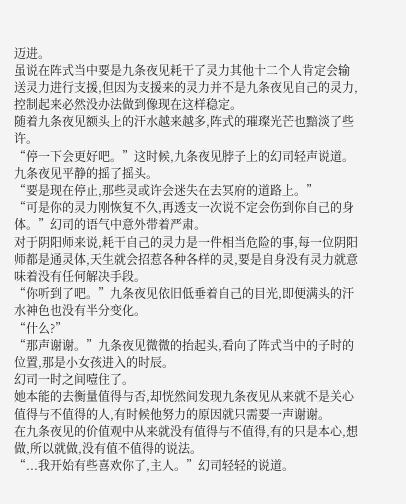迈进。
虽说在阵式当中要是九条夜见耗干了灵力其他十二个人肯定会输送灵力进行支援,但因为支援来的灵力并不是九条夜见自己的灵力,控制起来必然没办法做到像现在这样稳定。
随着九条夜见额头上的汗水越来越多,阵式的璀璨光芒也黯淡了些许。
“停一下会更好吧。”这时候,九条夜见脖子上的幻司轻声说道。
九条夜见平静的摇了摇头。
“要是现在停止,那些灵或许会迷失在去冥府的道路上。”
“可是你的灵力刚恢复不久,再透支一次说不定会伤到你自己的身体。”幻司的语气中意外带着严肃。
对于阴阳师来说,耗干自己的灵力是一件相当危险的事,每一位阴阳师都是通灵体,天生就会招惹各种各样的灵,要是自身没有灵力就意味着没有任何解决手段。
“你听到了吧。”九条夜见依旧低垂着自己的目光,即便满头的汗水神色也没有半分变化。
“什么?”
“那声谢谢。”九条夜见微微的抬起头,看向了阵式当中的子时的位置,那是小女孩进入的时辰。
幻司一时之间噎住了。
她本能的去衡量值得与否,却恍然间发现九条夜见从来就不是关心值得与不值得的人,有时候他努力的原因就只需要一声谢谢。
在九条夜见的价值观中从来就没有值得与不值得,有的只是本心,想做,所以就做,没有值不值得的说法。
“...我开始有些喜欢你了,主人。”幻司轻轻的说道。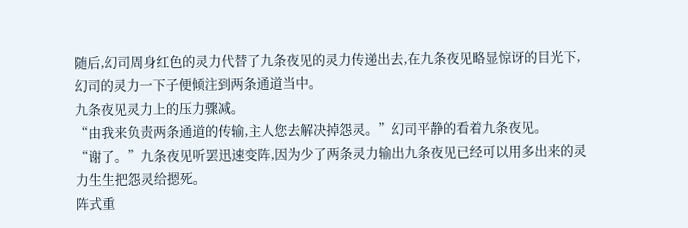随后,幻司周身红色的灵力代替了九条夜见的灵力传递出去,在九条夜见略显惊讶的目光下,幻司的灵力一下子便倾注到两条通道当中。
九条夜见灵力上的压力骤减。
“由我来负责两条通道的传输,主人您去解决掉怨灵。”幻司平静的看着九条夜见。
“谢了。”九条夜见听罢迅速变阵,因为少了两条灵力输出九条夜见已经可以用多出来的灵力生生把怨灵给摁死。
阵式重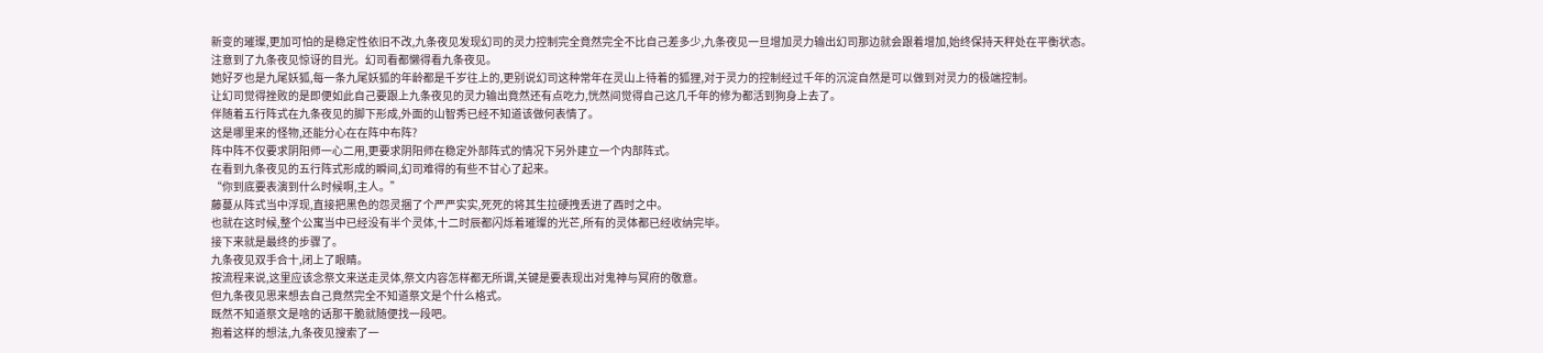新变的璀璨,更加可怕的是稳定性依旧不改,九条夜见发现幻司的灵力控制完全竟然完全不比自己差多少,九条夜见一旦增加灵力输出幻司那边就会跟着增加,始终保持天秤处在平衡状态。
注意到了九条夜见惊讶的目光。幻司看都懒得看九条夜见。
她好歹也是九尾妖狐,每一条九尾妖狐的年龄都是千岁往上的,更别说幻司这种常年在灵山上待着的狐狸,对于灵力的控制经过千年的沉淀自然是可以做到对灵力的极端控制。
让幻司觉得挫败的是即便如此自己要跟上九条夜见的灵力输出竟然还有点吃力,恍然间觉得自己这几千年的修为都活到狗身上去了。
伴随着五行阵式在九条夜见的脚下形成,外面的山智秀已经不知道该做何表情了。
这是哪里来的怪物,还能分心在在阵中布阵?
阵中阵不仅要求阴阳师一心二用,更要求阴阳师在稳定外部阵式的情况下另外建立一个内部阵式。
在看到九条夜见的五行阵式形成的瞬间,幻司难得的有些不甘心了起来。
“你到底要表演到什么时候啊,主人。”
藤蔓从阵式当中浮现,直接把黑色的怨灵捆了个严严实实,死死的将其生拉硬拽丢进了酉时之中。
也就在这时候,整个公寓当中已经没有半个灵体,十二时辰都闪烁着璀璨的光芒,所有的灵体都已经收纳完毕。
接下来就是最终的步骤了。
九条夜见双手合十,闭上了眼睛。
按流程来说,这里应该念祭文来送走灵体,祭文内容怎样都无所谓,关键是要表现出对鬼神与冥府的敬意。
但九条夜见思来想去自己竟然完全不知道祭文是个什么格式。
既然不知道祭文是啥的话那干脆就随便找一段吧。
抱着这样的想法,九条夜见搜索了一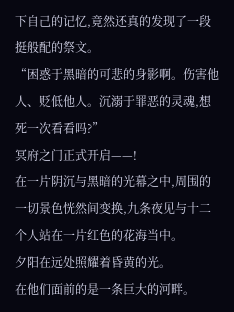下自己的记忆,竟然还真的发现了一段挺般配的祭文。
“困惑于黑暗的可悲的身影啊。伤害他人、贬低他人。沉溺于罪恶的灵魂,想死一次看看吗?”
冥府之门正式开启——!
在一片阴沉与黑暗的光幕之中,周围的一切景色恍然间变换,九条夜见与十二个人站在一片红色的花海当中。
夕阳在远处照耀着昏黄的光。
在他们面前的是一条巨大的河畔。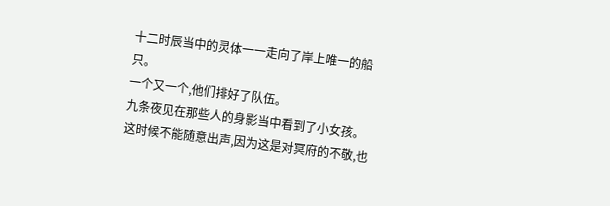十二时辰当中的灵体一一走向了岸上唯一的船只。
一个又一个,他们排好了队伍。
九条夜见在那些人的身影当中看到了小女孩。
这时候不能随意出声,因为这是对冥府的不敬,也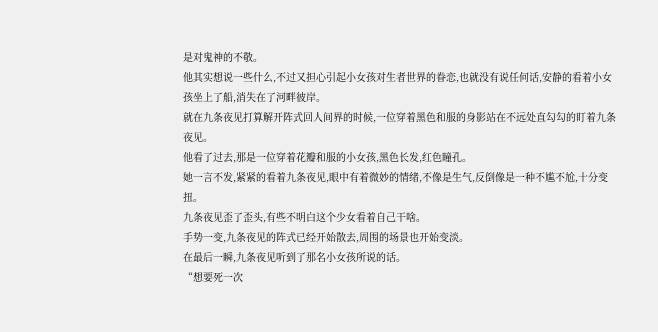是对鬼神的不敬。
他其实想说一些什么,不过又担心引起小女孩对生者世界的眷恋,也就没有说任何话,安静的看着小女孩坐上了船,消失在了河畔彼岸。
就在九条夜见打算解开阵式回人间界的时候,一位穿着黑色和服的身影站在不远处直勾勾的盯着九条夜见。
他看了过去,那是一位穿着花瓣和服的小女孩,黑色长发,红色瞳孔。
她一言不发,紧紧的看着九条夜见,眼中有着微妙的情绪,不像是生气,反倒像是一种不尴不尬,十分变扭。
九条夜见歪了歪头,有些不明白这个少女看着自己干啥。
手势一变,九条夜见的阵式已经开始散去,周围的场景也开始变淡。
在最后一瞬,九条夜见听到了那名小女孩所说的话。
“想要死一次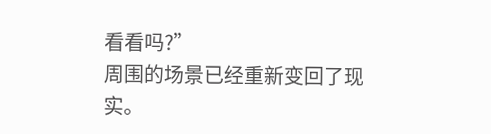看看吗?”
周围的场景已经重新变回了现实。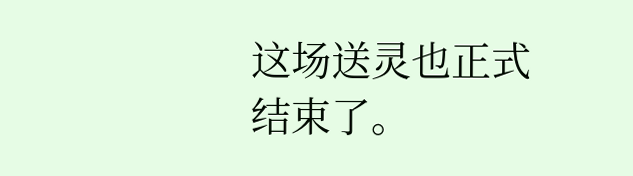这场送灵也正式结束了。